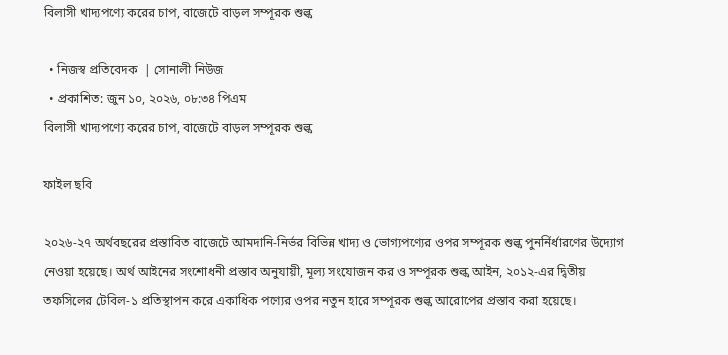বিলাসী খাদ্যপণ্যে করের চাপ, বাজেটে বাড়ল সম্পূরক শুল্ক

  • নিজস্ব প্রতিবেদক  | সোনালী নিউজ
  • প্রকাশিত: জুন ১০, ২০২৬, ০৮:৩৪ পিএম
বিলাসী খাদ্যপণ্যে করের চাপ, বাজেটে বাড়ল সম্পূরক শুল্ক

ফাইল ছবি

২০২৬-২৭ অর্থবছরের প্রস্তাবিত বাজেটে আমদানি-নির্ভর বিভিন্ন খাদ্য ও ভোগ্যপণ্যের ওপর সম্পূরক শুল্ক পুনর্নির্ধারণের উদ্যোগ নেওয়া হয়েছে। অর্থ আইনের সংশোধনী প্রস্তাব অনুযায়ী, মূল্য সংযোজন কর ও সম্পূরক শুল্ক আইন, ২০১২-এর দ্বিতীয় তফসিলের টেবিল-১ প্রতিস্থাপন করে একাধিক পণ্যের ওপর নতুন হারে সম্পূরক শুল্ক আরোপের প্রস্তাব করা হয়েছে।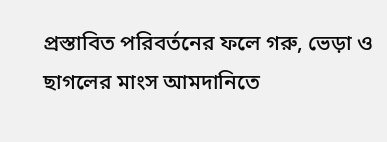প্রস্তাবিত পরিবর্তনের ফলে গরু, ভেড়া ও ছাগলের মাংস আমদানিতে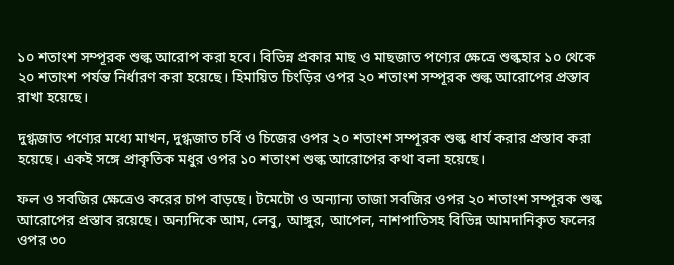১০ শতাংশ সম্পূরক শুল্ক আরোপ করা হবে। বিভিন্ন প্রকার মাছ ও মাছজাত পণ্যের ক্ষেত্রে শুল্কহার ১০ থেকে ২০ শতাংশ পর্যন্ত নির্ধারণ করা হয়েছে। হিমায়িত চিংড়ির ওপর ২০ শতাংশ সম্পূরক শুল্ক আরোপের প্রস্তাব রাখা হয়েছে।

দুগ্ধজাত পণ্যের মধ্যে মাখন, দুগ্ধজাত চর্বি ও চিজের ওপর ২০ শতাংশ সম্পূরক শুল্ক ধার্য করার প্রস্তাব করা হয়েছে। একই সঙ্গে প্রাকৃতিক মধুর ওপর ১০ শতাংশ শুল্ক আরোপের কথা বলা হয়েছে।

ফল ও সবজির ক্ষেত্রেও করের চাপ বাড়ছে। টমেটো ও অন্যান্য তাজা সবজির ওপর ২০ শতাংশ সম্পূরক শুল্ক আরোপের প্রস্তাব রয়েছে। অন্যদিকে আম, লেবু, আঙ্গুর, আপেল, নাশপাতিসহ বিভিন্ন আমদানিকৃত ফলের ওপর ৩০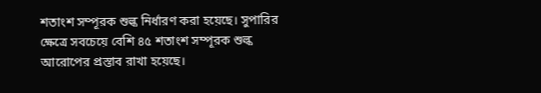শতাংশ সম্পূরক শুল্ক নির্ধারণ করা হয়েছে। সুপারির ক্ষেত্রে সবচেয়ে বেশি ৪৫ শতাংশ সম্পূরক শুল্ক আরোপের প্রস্তাব রাখা হয়েছে।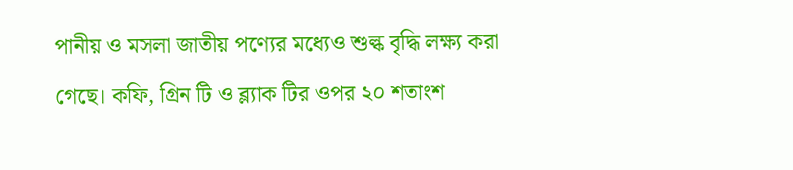পানীয় ও মসলা জাতীয় পণ্যের মধ্যেও শুল্ক বৃদ্ধি লক্ষ্য করা গেছে। কফি, গ্রিন টি ও ব্ল্যাক টির ওপর ২০ শতাংশ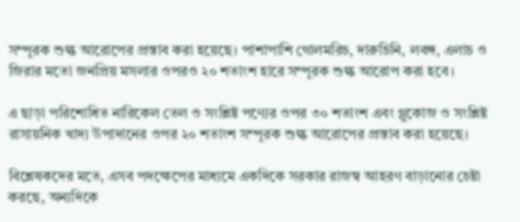সম্পূরক শুল্ক আরোপের প্রস্তাব করা হয়েছে। পাশাপাশি গোলমরিচ, দারুচিনি, লবঙ্গ, এলাচ ও জিরার মতো জনপ্রিয় মসলার ওপরও ২০ শতাংশ হারে সম্পূরক শুল্ক আরোপ করা হবে।

এ ছাড়া পরিশোধিত নারিকেল তেল ও সংশ্লিষ্ট পণ্যের ওপর ৩০ শতাংশ এবং গ্লুকোজ ও সংশ্লিষ্ট রাসায়নিক খাদ্য উপাদানের ওপর ২০ শতাংশ সম্পূরক শুল্ক আরোপের প্রস্তাব করা হয়েছে।

বিশ্লেষকদের মতে, এসব পদক্ষেপের মাধ্যমে একদিকে সরকার রাজস্ব আহরণ বাড়ানোর চেষ্টা করছে, অন্যদিকে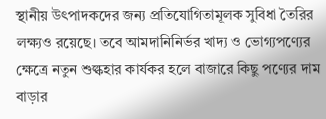স্থানীয় উৎপাদকদের জন্য প্রতিযোগিতামূলক সুবিধা তৈরির লক্ষ্যও রয়েছে। তবে আমদানিনির্ভর খাদ্য ও ভোগ্যপণ্যের ক্ষেত্রে নতুন শুল্কহার কার্যকর হলে বাজারে কিছু পণ্যের দাম বাড়ার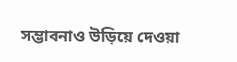সম্ভাবনাও উড়িয়ে দেওয়া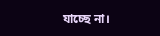যাচ্ছে না।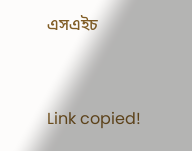এসএইচ


Link copied!